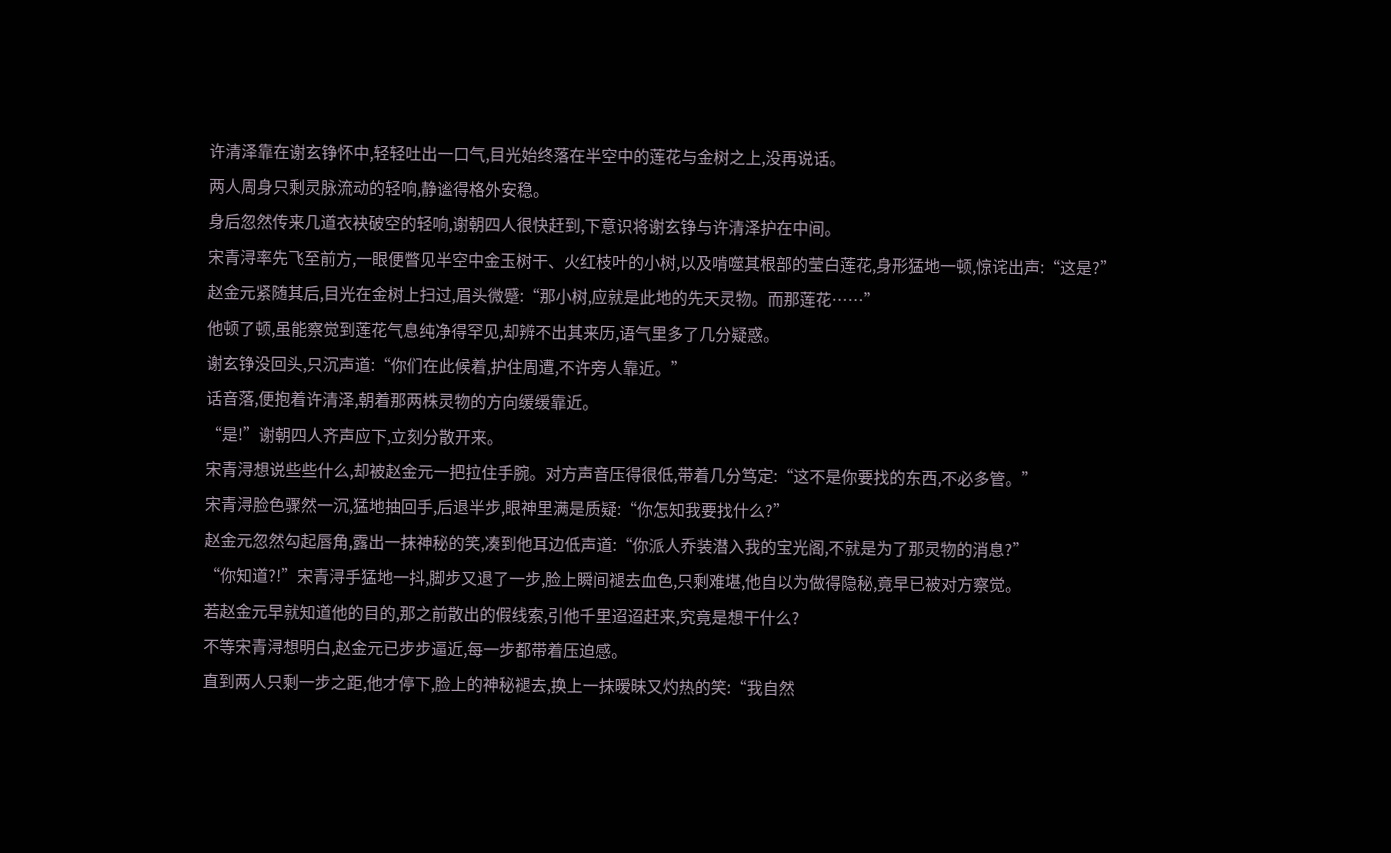许清泽靠在谢玄铮怀中,轻轻吐出一口气,目光始终落在半空中的莲花与金树之上,没再说话。
两人周身只剩灵脉流动的轻响,静谧得格外安稳。
身后忽然传来几道衣袂破空的轻响,谢朝四人很快赶到,下意识将谢玄铮与许清泽护在中间。
宋青浔率先飞至前方,一眼便瞥见半空中金玉树干、火红枝叶的小树,以及啃噬其根部的莹白莲花,身形猛地一顿,惊诧出声:“这是?”
赵金元紧随其后,目光在金树上扫过,眉头微蹙:“那小树,应就是此地的先天灵物。而那莲花……”
他顿了顿,虽能察觉到莲花气息纯净得罕见,却辨不出其来历,语气里多了几分疑惑。
谢玄铮没回头,只沉声道:“你们在此候着,护住周遭,不许旁人靠近。”
话音落,便抱着许清泽,朝着那两株灵物的方向缓缓靠近。
“是!”谢朝四人齐声应下,立刻分散开来。
宋青浔想说些些什么,却被赵金元一把拉住手腕。对方声音压得很低,带着几分笃定:“这不是你要找的东西,不必多管。”
宋青浔脸色骤然一沉,猛地抽回手,后退半步,眼神里满是质疑:“你怎知我要找什么?”
赵金元忽然勾起唇角,露出一抹神秘的笑,凑到他耳边低声道:“你派人乔装潜入我的宝光阁,不就是为了那灵物的消息?”
“你知道?!”宋青浔手猛地一抖,脚步又退了一步,脸上瞬间褪去血色,只剩难堪,他自以为做得隐秘,竟早已被对方察觉。
若赵金元早就知道他的目的,那之前散出的假线索,引他千里迢迢赶来,究竟是想干什么?
不等宋青浔想明白,赵金元已步步逼近,每一步都带着压迫感。
直到两人只剩一步之距,他才停下,脸上的神秘褪去,换上一抹暧昧又灼热的笑:“我自然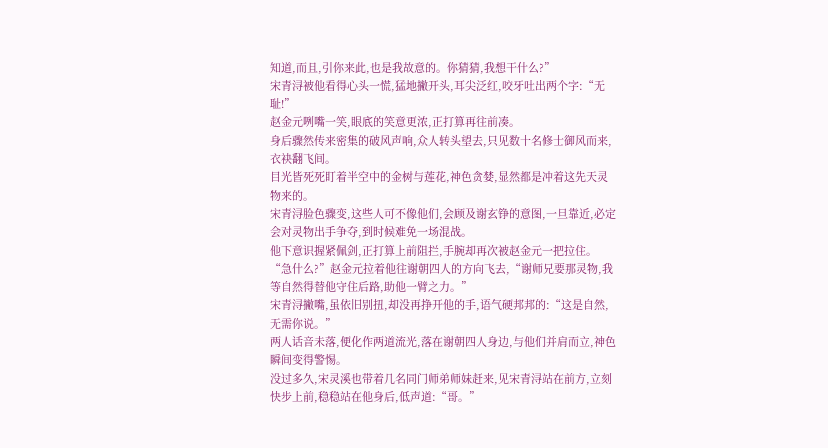知道,而且,引你来此,也是我故意的。你猜猜,我想干什么?”
宋青浔被他看得心头一慌,猛地撇开头,耳尖泛红,咬牙吐出两个字:“无耻!”
赵金元咧嘴一笑,眼底的笑意更浓,正打算再往前凑。
身后骤然传来密集的破风声响,众人转头望去,只见数十名修士御风而来,衣袂翻飞间。
目光皆死死盯着半空中的金树与莲花,神色贪婪,显然都是冲着这先天灵物来的。
宋青浔脸色骤变,这些人可不像他们,会顾及谢玄铮的意图,一旦靠近,必定会对灵物出手争夺,到时候难免一场混战。
他下意识握紧佩剑,正打算上前阻拦,手腕却再次被赵金元一把拉住。
“急什么?”赵金元拉着他往谢朝四人的方向飞去,“谢师兄要那灵物,我等自然得替他守住后路,助他一臂之力。”
宋青浔撇嘴,虽依旧别扭,却没再挣开他的手,语气硬邦邦的:“这是自然,无需你说。”
两人话音未落,便化作两道流光,落在谢朝四人身边,与他们并肩而立,神色瞬间变得警惕。
没过多久,宋灵溪也带着几名同门师弟师妹赶来,见宋青浔站在前方,立刻快步上前,稳稳站在他身后,低声道:“哥。”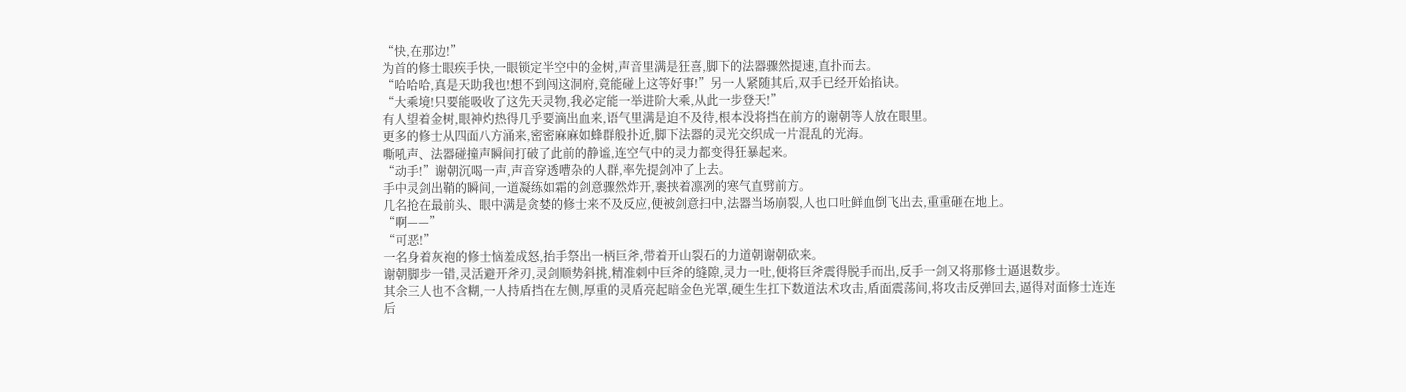“快,在那边!”
为首的修士眼疾手快,一眼锁定半空中的金树,声音里满是狂喜,脚下的法器骤然提速,直扑而去。
“哈哈哈,真是天助我也!想不到闯这洞府,竟能碰上这等好事!”另一人紧随其后,双手已经开始掐诀。
“大乘境!只要能吸收了这先天灵物,我必定能一举进阶大乘,从此一步登天!”
有人望着金树,眼神灼热得几乎要滴出血来,语气里满是迫不及待,根本没将挡在前方的谢朝等人放在眼里。
更多的修士从四面八方涌来,密密麻麻如蜂群般扑近,脚下法器的灵光交织成一片混乱的光海。
嘶吼声、法器碰撞声瞬间打破了此前的静谧,连空气中的灵力都变得狂暴起来。
“动手!”谢朝沉喝一声,声音穿透嘈杂的人群,率先提剑冲了上去。
手中灵剑出鞘的瞬间,一道凝练如霜的剑意骤然炸开,裹挟着凛冽的寒气直劈前方。
几名抢在最前头、眼中满是贪婪的修士来不及反应,便被剑意扫中,法器当场崩裂,人也口吐鲜血倒飞出去,重重砸在地上。
“啊——”
“可恶!”
一名身着灰袍的修士恼羞成怒,抬手祭出一柄巨斧,带着开山裂石的力道朝谢朝砍来。
谢朝脚步一错,灵活避开斧刃,灵剑顺势斜挑,精准刺中巨斧的缝隙,灵力一吐,便将巨斧震得脱手而出,反手一剑又将那修士逼退数步。
其余三人也不含糊,一人持盾挡在左侧,厚重的灵盾亮起暗金色光罩,硬生生扛下数道法术攻击,盾面震荡间,将攻击反弹回去,逼得对面修士连连后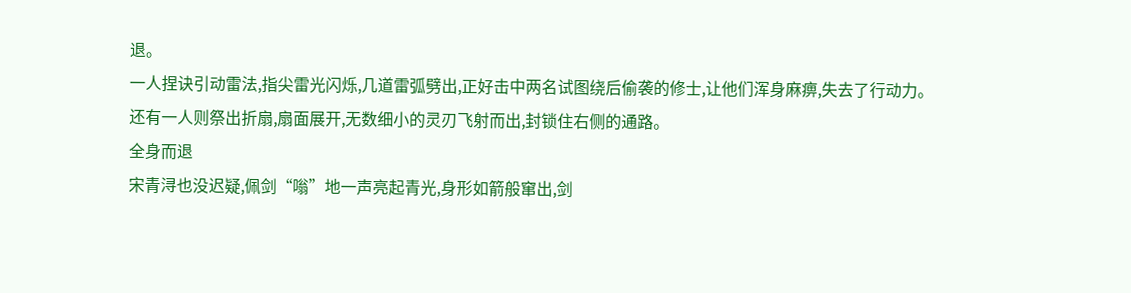退。
一人捏诀引动雷法,指尖雷光闪烁,几道雷弧劈出,正好击中两名试图绕后偷袭的修士,让他们浑身麻痹,失去了行动力。
还有一人则祭出折扇,扇面展开,无数细小的灵刃飞射而出,封锁住右侧的通路。
全身而退
宋青浔也没迟疑,佩剑“嗡”地一声亮起青光,身形如箭般窜出,剑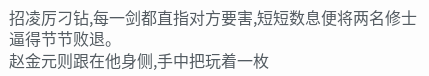招凌厉刁钻,每一剑都直指对方要害,短短数息便将两名修士逼得节节败退。
赵金元则跟在他身侧,手中把玩着一枚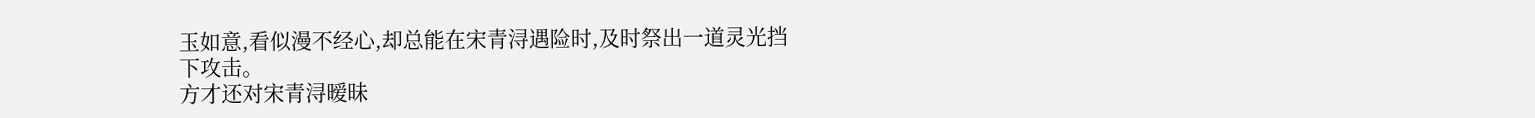玉如意,看似漫不经心,却总能在宋青浔遇险时,及时祭出一道灵光挡下攻击。
方才还对宋青浔暧昧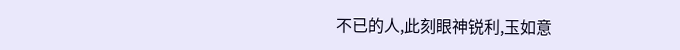不已的人,此刻眼神锐利,玉如意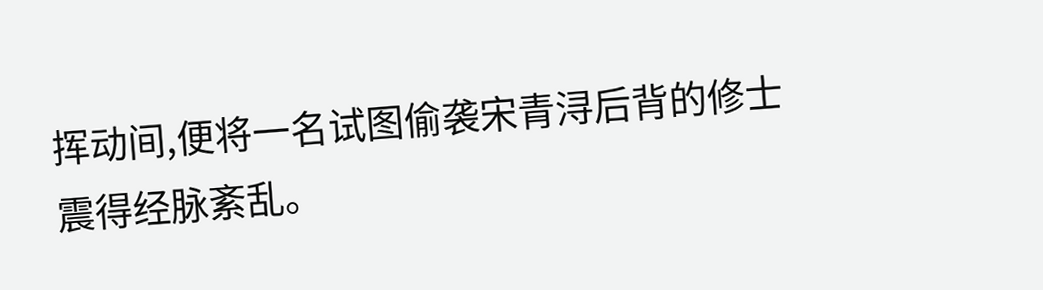挥动间,便将一名试图偷袭宋青浔后背的修士震得经脉紊乱。